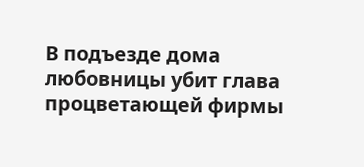В подъезде дома любовницы убит глава процветающей фирмы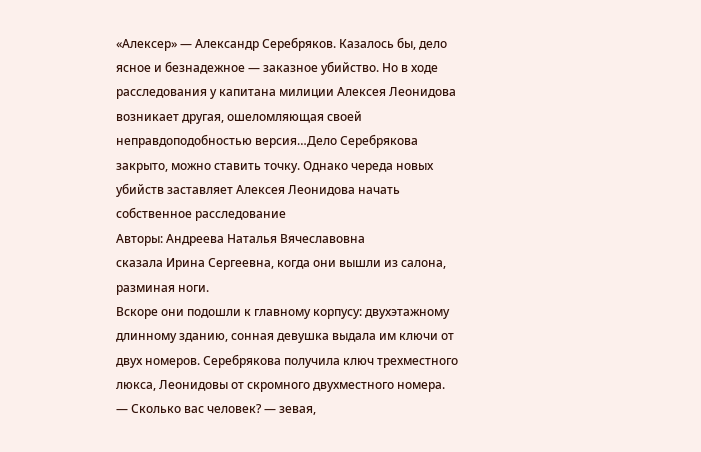«Алексер» — Александр Серебряков. Казалось бы, дело ясное и безнадежное — заказное убийство. Но в ходе расследования у капитана милиции Алексея Леонидова возникает другая, ошеломляющая своей неправдоподобностью версия…Дело Серебрякова закрыто, можно ставить точку. Однако череда новых убийств заставляет Алексея Леонидова начать собственное расследование
Авторы: Андреева Наталья Вячеславовна
сказала Ирина Сергеевна, когда они вышли из салона, разминая ноги.
Вскоре они подошли к главному корпусу: двухэтажному длинному зданию, сонная девушка выдала им ключи от двух номеров. Серебрякова получила ключ трехместного люкса, Леонидовы от скромного двухместного номера.
— Сколько вас человек? — зевая,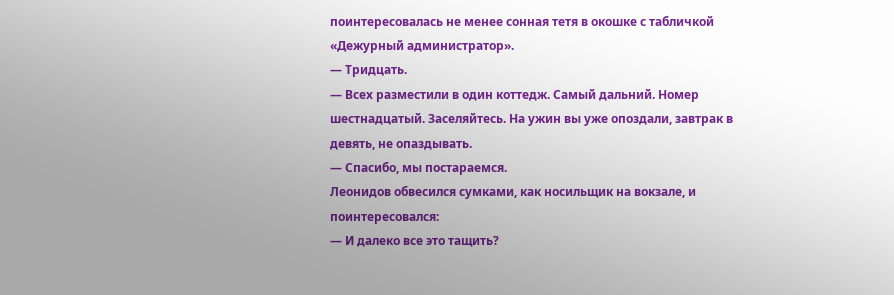поинтересовалась не менее сонная тетя в окошке с табличкой «Дежурный администратор».
— Тридцать.
— Всех разместили в один коттедж. Самый дальний. Номер шестнадцатый. Заселяйтесь. На ужин вы уже опоздали, завтрак в девять, не опаздывать.
— Спасибо, мы постараемся.
Леонидов обвесился сумками, как носильщик на вокзале, и поинтересовался:
— И далеко все это тащить?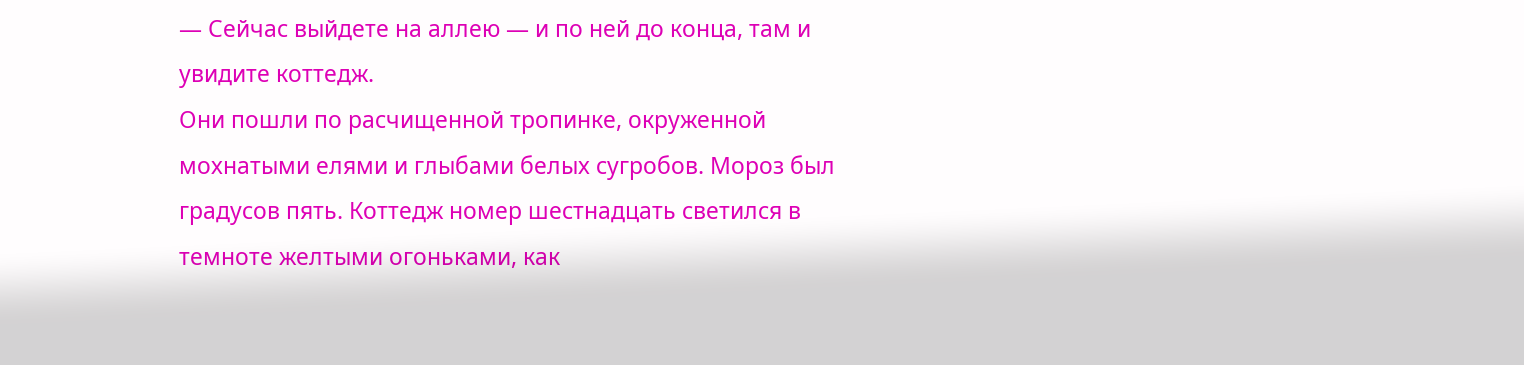— Сейчас выйдете на аллею — и по ней до конца, там и увидите коттедж.
Они пошли по расчищенной тропинке, окруженной мохнатыми елями и глыбами белых сугробов. Мороз был градусов пять. Коттедж номер шестнадцать светился в темноте желтыми огоньками, как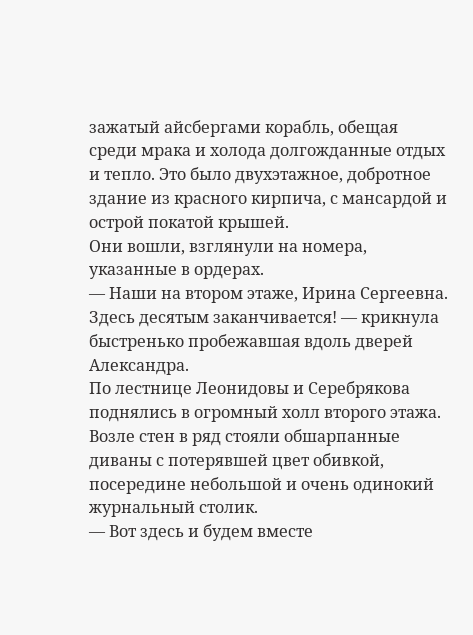зажатый айсбергами корабль, обещая среди мрака и холода долгожданные отдых и тепло. Это было двухэтажное, добротное здание из красного кирпича, с мансардой и острой покатой крышей.
Они вошли, взглянули на номера, указанные в ордерах.
— Наши на втором этаже, Ирина Сергеевна. Здесь десятым заканчивается! — крикнула быстренько пробежавшая вдоль дверей Александра.
По лестнице Леонидовы и Серебрякова поднялись в огромный холл второго этажа. Возле стен в ряд стояли обшарпанные диваны с потерявшей цвет обивкой, посередине небольшой и очень одинокий журнальный столик.
— Вот здесь и будем вместе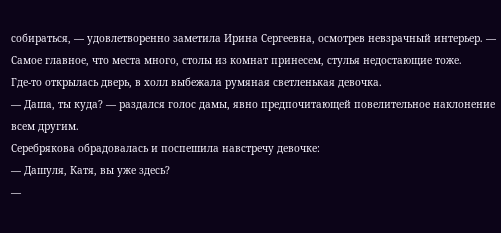собираться, — удовлетворенно заметила Ирина Сергеевна, осмотрев невзрачный интерьер. — Самое главное, что места много, столы из комнат принесем, стулья недостающие тоже.
Где-то открылась дверь, в холл выбежала румяная светленькая девочка.
— Даша, ты куда? — раздался голос дамы, явно предпочитающей повелительное наклонение всем другим.
Серебрякова обрадовалась и поспешила навстречу девочке:
— Дашуля, Катя, вы уже здесь?
—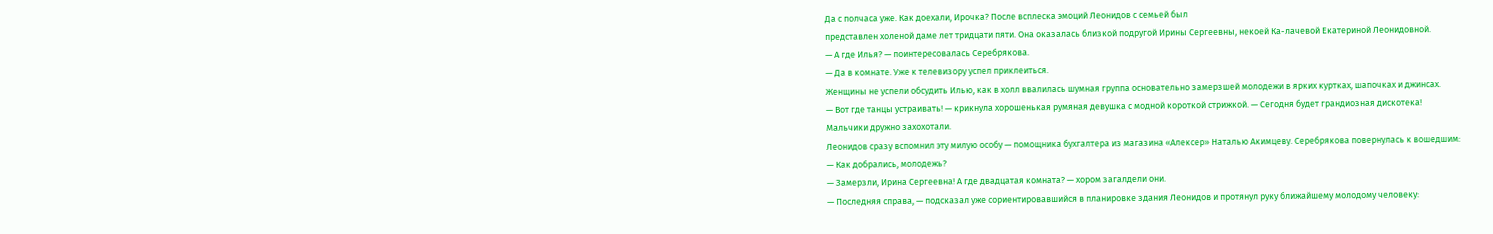Да с полчаса уже. Как доехали, Ирочка? После всплеска эмоций Леонидов с семьей был
представлен холеной даме лет тридцати пяти. Она оказалась близкой подругой Ирины Сергеевны, некоей Ка-лачевой Екатериной Леонидовной.
— А где Илья? — поинтересовалась Серебрякова.
— Да в комнате. Уже к телевизору успел приклеиться.
Женщины не успели обсудить Илью, как в холл ввалилась шумная группа основательно замерзшей молодежи в ярких куртках, шапочках и джинсах.
— Вот где танцы устраивать! — крикнула хорошенькая румяная девушка с модной короткой стрижкой. — Сегодня будет грандиозная дискотека!
Мальчики дружно захохотали.
Леонидов сразу вспомнил эту милую особу — помощника бухгалтера из магазина «Алексер» Наталью Акимцеву. Серебрякова повернулась к вошедшим:
— Как добрались, молодежь?
— Замерзли, Ирина Сергеевна! А где двадцатая комната? — хором загалдели они.
— Последняя справа, — подсказал уже сориентировавшийся в планировке здания Леонидов и протянул руку ближайшему молодому человеку: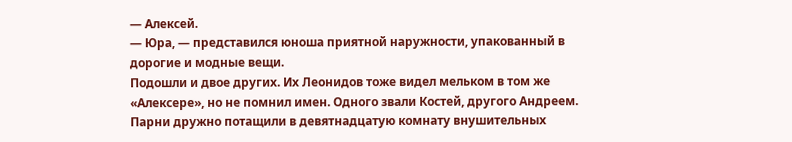— Алексей.
— Юра, — представился юноша приятной наружности, упакованный в дорогие и модные вещи.
Подошли и двое других. Их Леонидов тоже видел мельком в том же «Алексере», но не помнил имен. Одного звали Костей, другого Андреем. Парни дружно потащили в девятнадцатую комнату внушительных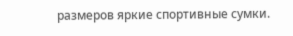размеров яркие спортивные сумки.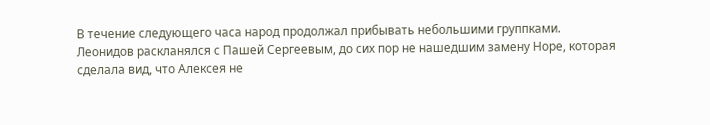В течение следующего часа народ продолжал прибывать небольшими группками. Леонидов раскланялся с Пашей Сергеевым, до сих пор не нашедшим замену Норе, которая сделала вид, что Алексея не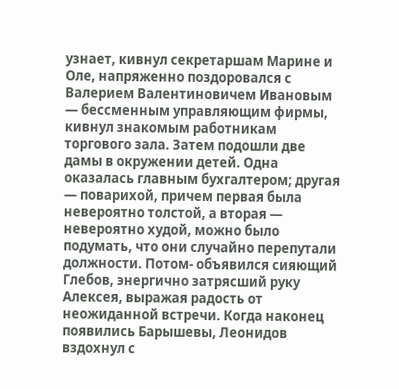узнает, кивнул секретаршам Марине и Оле, напряженно поздоровался с Валерием Валентиновичем Ивановым — бессменным управляющим фирмы, кивнул знакомым работникам торгового зала. Затем подошли две дамы в окружении детей. Одна оказалась главным бухгалтером; другая — поварихой, причем первая была невероятно толстой, а вторая — невероятно худой, можно было подумать, что они случайно перепутали должности. Потом- объявился сияющий Глебов, энергично затрясший руку Алексея, выражая радость от неожиданной встречи. Когда наконец появились Барышевы, Леонидов вздохнул с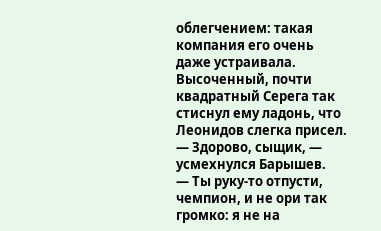облегчением: такая компания его очень даже устраивала. Высоченный, почти квадратный Серега так стиснул ему ладонь, что Леонидов слегка присел.
— Здорово, сыщик, — усмехнулся Барышев.
— Ты руку-то отпусти, чемпион, и не ори так громко: я не на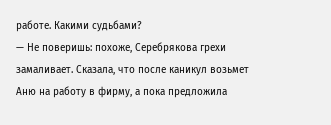работе. Какими судьбами?
— Не поверишь: похоже, Серебрякова грехи замаливает. Сказала, что после каникул возьмет Аню на работу в фирму, а пока предложила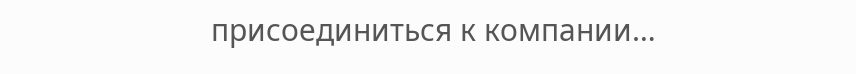присоединиться к компании…